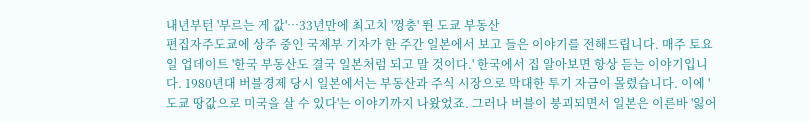내년부턴 '부르는 게 값'…33년만에 최고치 '껑충' 뛴 도쿄 부동산
편집자주도쿄에 상주 중인 국제부 기자가 한 주간 일본에서 보고 들은 이야기를 전해드립니다. 매주 토요일 업데이트 '한국 부동산도 결국 일본처럼 되고 말 것이다.' 한국에서 집 알아보면 항상 듣는 이야기입니다. 1980년대 버블경제 당시 일본에서는 부동산과 주식 시장으로 막대한 투기 자금이 몰렸습니다. 이에 '도쿄 땅값으로 미국을 살 수 있다'는 이야기까지 나왔었죠. 그러나 버블이 붕괴되면서 일본은 이른바 '잃어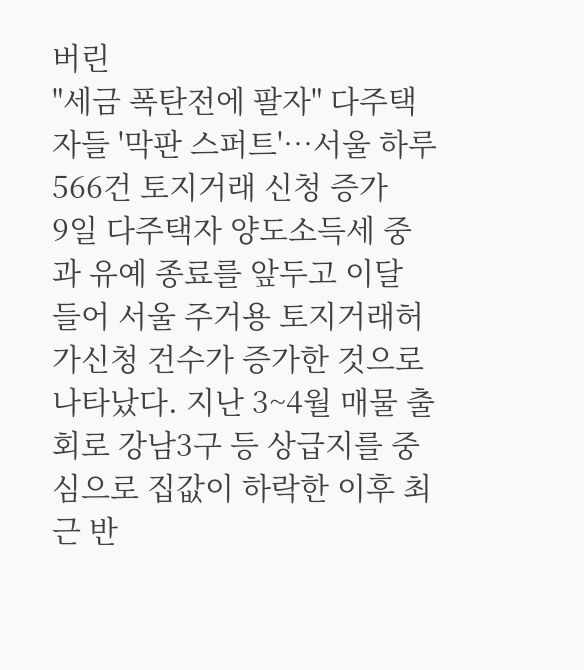버린
"세금 폭탄전에 팔자" 다주택자들 '막판 스퍼트'…서울 하루 566건 토지거래 신청 증가
9일 다주택자 양도소득세 중과 유예 종료를 앞두고 이달 들어 서울 주거용 토지거래허가신청 건수가 증가한 것으로 나타났다. 지난 3~4월 매물 출회로 강남3구 등 상급지를 중심으로 집값이 하락한 이후 최근 반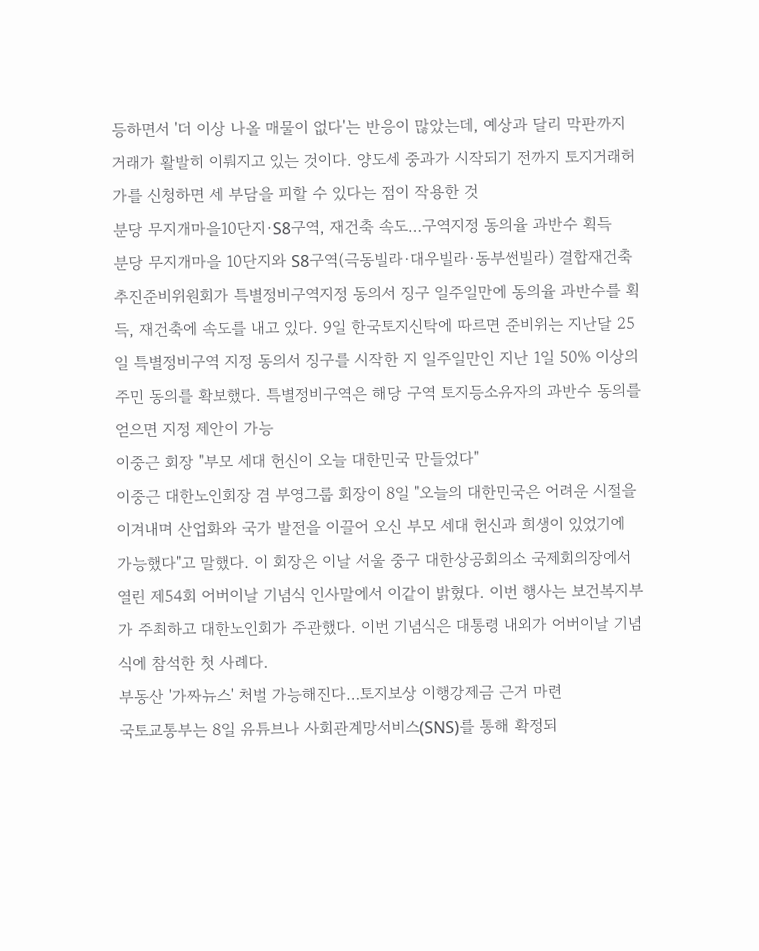등하면서 '더 이상 나올 매물이 없다'는 반응이 많았는데, 예상과 달리 막판까지 거래가 활발히 이뤄지고 있는 것이다. 양도세 중과가 시작되기 전까지 토지거래허가를 신청하면 세 부담을 피할 수 있다는 점이 작용한 것
분당 무지개마을10단지·S8구역, 재건축 속도…구역지정 동의율 과반수 획득
분당 무지개마을 10단지와 S8구역(극동빌라·대우빌라·동부썬빌라) 결합재건축 추진준비위원회가 특별정비구역지정 동의서 징구 일주일만에 동의율 과반수를 획득, 재건축에 속도를 내고 있다. 9일 한국토지신탁에 따르면 준비위는 지난달 25일 특별정비구역 지정 동의서 징구를 시작한 지 일주일만인 지난 1일 50% 이상의 주민 동의를 확보했다. 특별정비구역은 해당 구역 토지등소유자의 과반수 동의를 얻으면 지정 제안이 가능
이중근 회장 "부모 세대 헌신이 오늘 대한민국 만들었다"
이중근 대한노인회장 겸 부영그룹 회장이 8일 "오늘의 대한민국은 어려운 시절을 이겨내며 산업화와 국가 발전을 이끌어 오신 부모 세대 헌신과 희생이 있었기에 가능했다"고 말했다. 이 회장은 이날 서울 중구 대한상공회의소 국제회의장에서 열린 제54회 어버이날 기념식 인사말에서 이같이 밝혔다. 이번 행사는 보건복지부가 주최하고 대한노인회가 주관했다. 이번 기념식은 대통령 내외가 어버이날 기념식에 참석한 첫 사례다.
부동산 '가짜뉴스' 처벌 가능해진다…토지보상 이행강제금 근거 마련
국토교통부는 8일 유튜브나 사회관계망서비스(SNS)를 통해 확정되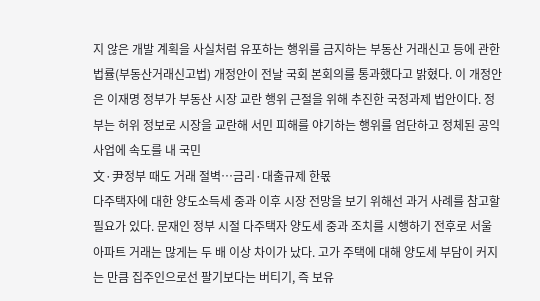지 않은 개발 계획을 사실처럼 유포하는 행위를 금지하는 부동산 거래신고 등에 관한 법률(부동산거래신고법) 개정안이 전날 국회 본회의를 통과했다고 밝혔다. 이 개정안은 이재명 정부가 부동산 시장 교란 행위 근절을 위해 추진한 국정과제 법안이다. 정부는 허위 정보로 시장을 교란해 서민 피해를 야기하는 행위를 엄단하고 정체된 공익사업에 속도를 내 국민
文·尹정부 때도 거래 절벽…금리·대출규제 한몫
다주택자에 대한 양도소득세 중과 이후 시장 전망을 보기 위해선 과거 사례를 참고할 필요가 있다. 문재인 정부 시절 다주택자 양도세 중과 조치를 시행하기 전후로 서울 아파트 거래는 많게는 두 배 이상 차이가 났다. 고가 주택에 대해 양도세 부담이 커지는 만큼 집주인으로선 팔기보다는 버티기, 즉 보유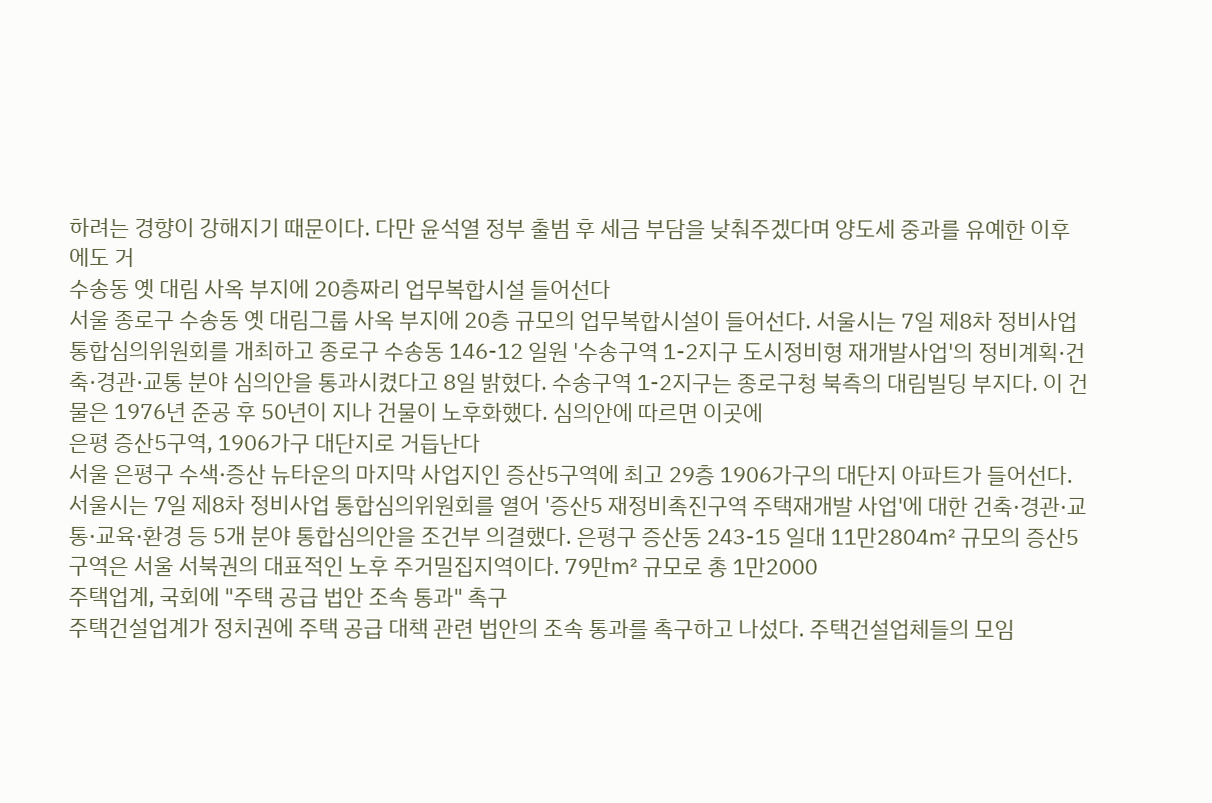하려는 경향이 강해지기 때문이다. 다만 윤석열 정부 출범 후 세금 부담을 낮춰주겠다며 양도세 중과를 유예한 이후에도 거
수송동 옛 대림 사옥 부지에 20층짜리 업무복합시설 들어선다
서울 종로구 수송동 옛 대림그룹 사옥 부지에 20층 규모의 업무복합시설이 들어선다. 서울시는 7일 제8차 정비사업 통합심의위원회를 개최하고 종로구 수송동 146-12 일원 '수송구역 1-2지구 도시정비형 재개발사업'의 정비계획·건축·경관·교통 분야 심의안을 통과시켰다고 8일 밝혔다. 수송구역 1-2지구는 종로구청 북측의 대림빌딩 부지다. 이 건물은 1976년 준공 후 50년이 지나 건물이 노후화했다. 심의안에 따르면 이곳에
은평 증산5구역, 1906가구 대단지로 거듭난다
서울 은평구 수색·증산 뉴타운의 마지막 사업지인 증산5구역에 최고 29층 1906가구의 대단지 아파트가 들어선다. 서울시는 7일 제8차 정비사업 통합심의위원회를 열어 '증산5 재정비촉진구역 주택재개발 사업'에 대한 건축·경관·교통·교육·환경 등 5개 분야 통합심의안을 조건부 의결했다. 은평구 증산동 243-15 일대 11만2804㎡ 규모의 증산5구역은 서울 서북권의 대표적인 노후 주거밀집지역이다. 79만㎡ 규모로 총 1만2000
주택업계, 국회에 "주택 공급 법안 조속 통과" 촉구
주택건설업계가 정치권에 주택 공급 대책 관련 법안의 조속 통과를 촉구하고 나섰다. 주택건설업체들의 모임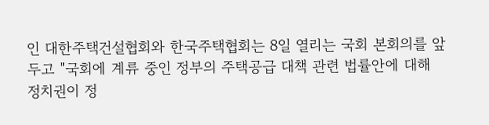인 대한주택건설협회와 한국주택협회는 8일 열리는 국회 본회의를 앞두고 "국회에 계류 중인 정부의 주택공급 대책 관련 법률안에 대해 정치권이 정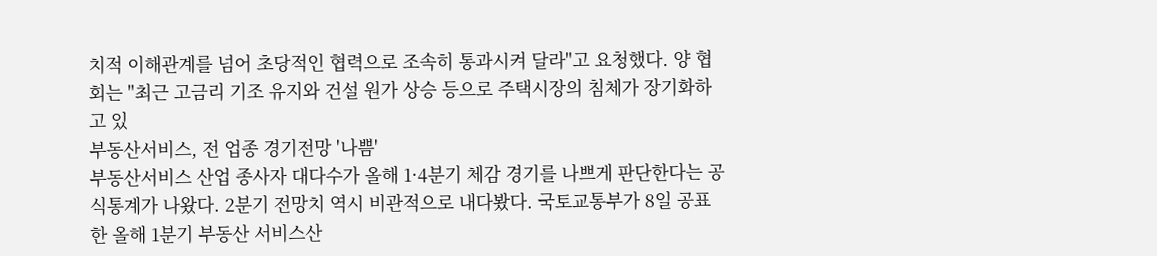치적 이해관계를 넘어 초당적인 협력으로 조속히 통과시켜 달라"고 요청했다. 양 협회는 "최근 고금리 기조 유지와 건설 원가 상승 등으로 주택시장의 침체가 장기화하고 있
부동산서비스, 전 업종 경기전망 '나쁨'
부동산서비스 산업 종사자 대다수가 올해 1·4분기 체감 경기를 나쁘게 판단한다는 공식통계가 나왔다. 2분기 전망치 역시 비관적으로 내다봤다. 국토교통부가 8일 공표한 올해 1분기 부동산 서비스산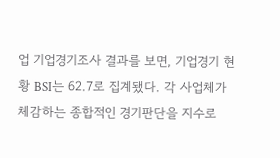업 기업경기조사 결과를 보면, 기업경기 현황 BSI는 62.7로 집계됐다. 각 사업체가 체감하는 종합적인 경기판단을 지수로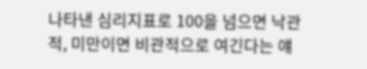나타낸 심리지표로 100을 넘으면 낙관적, 미만이면 비관적으로 여긴다는 얘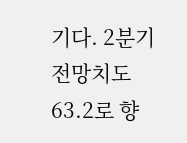기다. 2분기 전망치도 63.2로 향